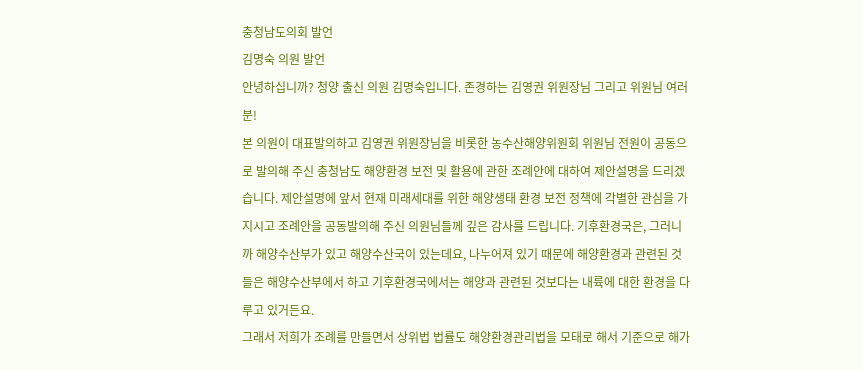충청남도의회 발언
김명숙 의원 발언
안녕하십니까? 청양 출신 의원 김명숙입니다. 존경하는 김영권 위원장님 그리고 위원님 여러분!
본 의원이 대표발의하고 김영권 위원장님을 비롯한 농수산해양위원회 위원님 전원이 공동으로 발의해 주신 충청남도 해양환경 보전 및 활용에 관한 조례안에 대하여 제안설명을 드리겠습니다. 제안설명에 앞서 현재 미래세대를 위한 해양생태 환경 보전 정책에 각별한 관심을 가지시고 조례안을 공동발의해 주신 의원님들께 깊은 감사를 드립니다. 기후환경국은, 그러니까 해양수산부가 있고 해양수산국이 있는데요, 나누어져 있기 때문에 해양환경과 관련된 것들은 해양수산부에서 하고 기후환경국에서는 해양과 관련된 것보다는 내륙에 대한 환경을 다루고 있거든요.
그래서 저희가 조례를 만들면서 상위법 법률도 해양환경관리법을 모태로 해서 기준으로 해가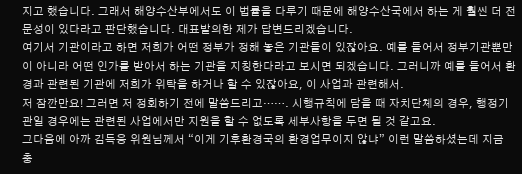지고 했습니다. 그래서 해양수산부에서도 이 법률을 다루기 때문에 해양수산국에서 하는 게 훨씬 더 전문성이 있다라고 판단했습니다. 대표발의한 제가 답변드리겠습니다.
여기서 기관이라고 하면 저희가 어떤 정부가 정해 놓은 기관들이 있잖아요. 예를 들어서 정부기관뿐만이 아니라 어떤 인가를 받아서 하는 기관을 지칭한다라고 보시면 되겠습니다. 그러니까 예를 들어서 환경과 관련된 기관에 저희가 위탁을 하거나 할 수 있잖아요, 이 사업과 관련해서.
저 잠깐만요! 그러면 저 정회하기 전에 말씀드리고……. 시행규칙에 담을 때 자치단체의 경우, 행정기관일 경우에는 관련된 사업에서만 지원을 할 수 없도록 세부사항을 두면 될 것 같고요.
그다음에 아까 김득응 위원님께서 “이게 기후환경국의 환경업무이지 않냐” 이런 말씀하셨는데 지금 충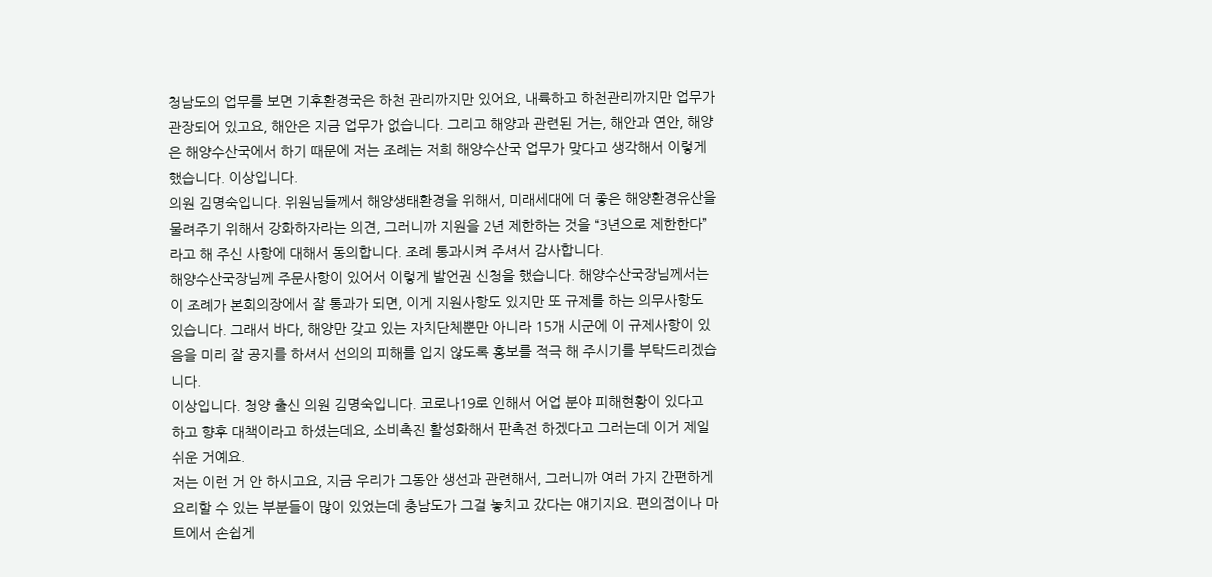청남도의 업무를 보면 기후환경국은 하천 관리까지만 있어요, 내륙하고 하천관리까지만 업무가 관장되어 있고요, 해안은 지금 업무가 없습니다. 그리고 해양과 관련된 거는, 해안과 연안, 해양은 해양수산국에서 하기 때문에 저는 조례는 저희 해양수산국 업무가 맞다고 생각해서 이렇게 했습니다. 이상입니다.
의원 김명숙입니다. 위원님들께서 해양생태환경을 위해서, 미래세대에 더 좋은 해양환경유산을 물려주기 위해서 강화하자라는 의견, 그러니까 지원을 2년 제한하는 것을 “3년으로 제한한다”라고 해 주신 사항에 대해서 동의합니다. 조례 통과시켜 주셔서 감사합니다.
해양수산국장님께 주문사항이 있어서 이렇게 발언권 신청을 했습니다. 해양수산국장님께서는 이 조례가 본회의장에서 잘 통과가 되면, 이게 지원사항도 있지만 또 규제를 하는 의무사항도 있습니다. 그래서 바다, 해양만 갖고 있는 자치단체뿐만 아니라 15개 시군에 이 규제사항이 있음을 미리 잘 공지를 하셔서 선의의 피해를 입지 않도록 홍보를 적극 해 주시기를 부탁드리겠습니다.
이상입니다. 청양 출신 의원 김명숙입니다. 코로나19로 인해서 어업 분야 피해현황이 있다고 하고 향후 대책이라고 하셨는데요, 소비촉진 활성화해서 판촉전 하겠다고 그러는데 이거 제일 쉬운 거예요.
저는 이런 거 안 하시고요, 지금 우리가 그동안 생선과 관련해서, 그러니까 여러 가지 간편하게 요리할 수 있는 부분들이 많이 있었는데 충남도가 그걸 놓치고 갔다는 얘기지요. 편의점이나 마트에서 손쉽게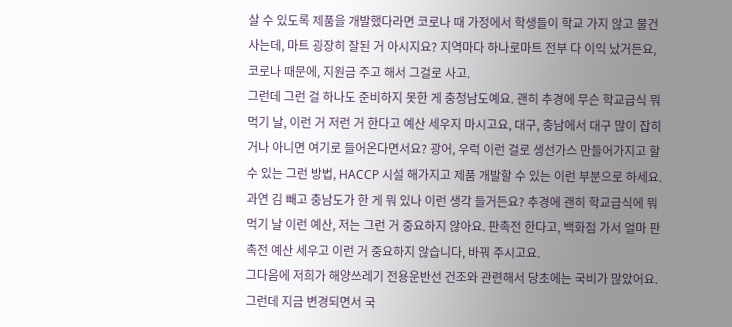살 수 있도록 제품을 개발했다라면 코로나 때 가정에서 학생들이 학교 가지 않고 물건 사는데, 마트 굉장히 잘된 거 아시지요? 지역마다 하나로마트 전부 다 이익 났거든요, 코로나 때문에, 지원금 주고 해서 그걸로 사고.
그런데 그런 걸 하나도 준비하지 못한 게 충청남도예요. 괜히 추경에 무슨 학교급식 뭐 먹기 날, 이런 거 저런 거 한다고 예산 세우지 마시고요, 대구, 충남에서 대구 많이 잡히거나 아니면 여기로 들어온다면서요? 광어, 우럭 이런 걸로 생선가스 만들어가지고 할 수 있는 그런 방법, HACCP 시설 해가지고 제품 개발할 수 있는 이런 부분으로 하세요.
과연 김 빼고 충남도가 한 게 뭐 있나 이런 생각 들거든요? 추경에 괜히 학교급식에 뭐 먹기 날 이런 예산, 저는 그런 거 중요하지 않아요. 판촉전 한다고, 백화점 가서 얼마 판촉전 예산 세우고 이런 거 중요하지 않습니다, 바꿔 주시고요.
그다음에 저희가 해양쓰레기 전용운반선 건조와 관련해서 당초에는 국비가 많았어요. 그런데 지금 변경되면서 국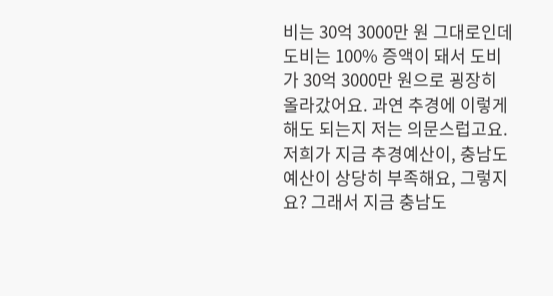비는 30억 3000만 원 그대로인데 도비는 100% 증액이 돼서 도비가 30억 3000만 원으로 굉장히 올라갔어요. 과연 추경에 이렇게 해도 되는지 저는 의문스럽고요.
저희가 지금 추경예산이, 충남도 예산이 상당히 부족해요, 그렇지요? 그래서 지금 충남도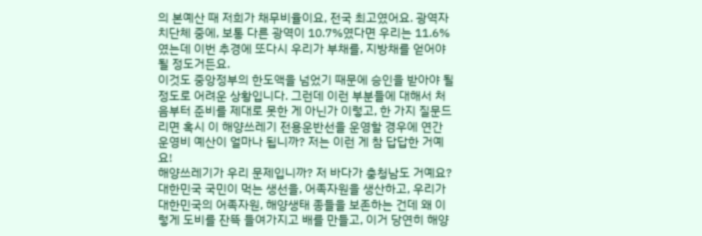의 본예산 때 저희가 채무비율이요, 전국 최고였어요. 광역자치단체 중에, 보통 다른 광역이 10.7%였다면 우리는 11.6%였는데 이번 추경에 또다시 우리가 부채를, 지방채를 얻어야 될 정도거든요.
이것도 중앙정부의 한도액을 넘었기 때문에 승인을 받아야 될 정도로 어려운 상황입니다. 그런데 이런 부분들에 대해서 처음부터 준비를 제대로 못한 게 아닌가 이렇고, 한 가지 질문드리면 혹시 이 해양쓰레기 전용운반선을 운영할 경우에 연간 운영비 예산이 얼마나 됩니까? 저는 이런 게 참 답답한 거예요!
해양쓰레기가 우리 문제입니까? 저 바다가 충청남도 거예요? 대한민국 국민이 먹는 생선을, 어족자원을 생산하고, 우리가 대한민국의 어족자원, 해양생태 종들을 보존하는 건데 왜 이렇게 도비를 잔뜩 들여가지고 배를 만들고, 이거 당연히 해양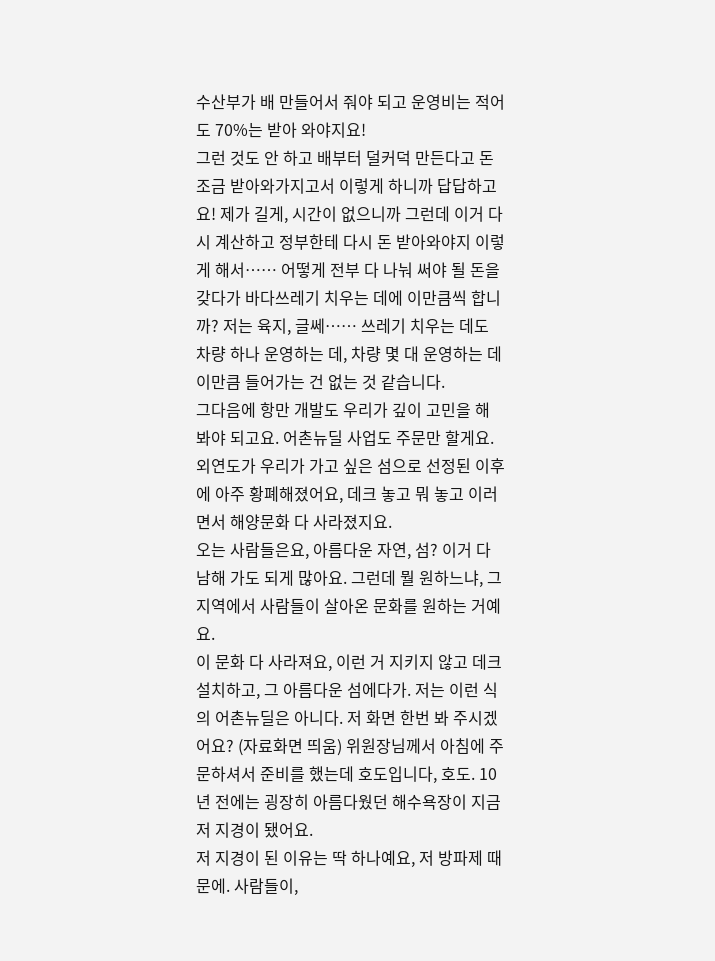수산부가 배 만들어서 줘야 되고 운영비는 적어도 70%는 받아 와야지요!
그런 것도 안 하고 배부터 덜커덕 만든다고 돈 조금 받아와가지고서 이렇게 하니까 답답하고요! 제가 길게, 시간이 없으니까 그런데 이거 다시 계산하고 정부한테 다시 돈 받아와야지 이렇게 해서…… 어떻게 전부 다 나눠 써야 될 돈을 갖다가 바다쓰레기 치우는 데에 이만큼씩 합니까? 저는 육지, 글쎄…… 쓰레기 치우는 데도 차량 하나 운영하는 데, 차량 몇 대 운영하는 데 이만큼 들어가는 건 없는 것 같습니다.
그다음에 항만 개발도 우리가 깊이 고민을 해 봐야 되고요. 어촌뉴딜 사업도 주문만 할게요. 외연도가 우리가 가고 싶은 섬으로 선정된 이후에 아주 황폐해졌어요, 데크 놓고 뭐 놓고 이러면서 해양문화 다 사라졌지요.
오는 사람들은요, 아름다운 자연, 섬? 이거 다 남해 가도 되게 많아요. 그런데 뭘 원하느냐, 그 지역에서 사람들이 살아온 문화를 원하는 거예요.
이 문화 다 사라져요, 이런 거 지키지 않고 데크 설치하고, 그 아름다운 섬에다가. 저는 이런 식의 어촌뉴딜은 아니다. 저 화면 한번 봐 주시겠어요? (자료화면 띄움) 위원장님께서 아침에 주문하셔서 준비를 했는데 호도입니다, 호도. 10년 전에는 굉장히 아름다웠던 해수욕장이 지금 저 지경이 됐어요.
저 지경이 된 이유는 딱 하나예요, 저 방파제 때문에. 사람들이,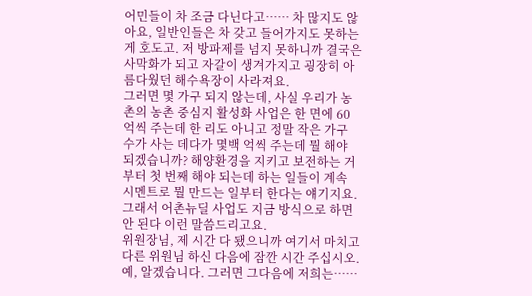어민들이 차 조금 다닌다고…… 차 많지도 않아요, 일반인들은 차 갖고 들어가지도 못하는 게 호도고. 저 방파제를 넘지 못하니까 결국은 사막화가 되고 자갈이 생겨가지고 굉장히 아름다웠던 해수욕장이 사라져요.
그러면 몇 가구 되지 않는데, 사실 우리가 농촌의 농촌 중심지 활성화 사업은 한 면에 60억씩 주는데 한 리도 아니고 정말 작은 가구 수가 사는 데다가 몇백 억씩 주는데 뭘 해야 되겠습니까? 해양환경을 지키고 보전하는 거부터 첫 번째 해야 되는데 하는 일들이 계속 시멘트로 뭘 만드는 일부터 한다는 얘기지요. 그래서 어촌뉴딜 사업도 지금 방식으로 하면 안 된다 이런 말씀드리고요.
위원장님, 제 시간 다 됐으니까 여기서 마치고 다른 위원님 하신 다음에 잠깐 시간 주십시오. 예, 알겠습니다. 그러면 그다음에 저희는……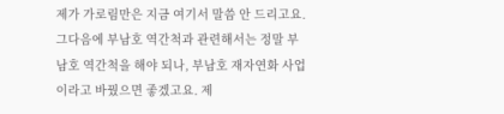제가 가로림만은 지금 여기서 말씀 안 드리고요.
그다음에 부남호 역간척과 관련해서는 정말 부남호 역간척을 해야 되나, 부남호 재자연화 사업이라고 바꿨으면 좋겠고요. 제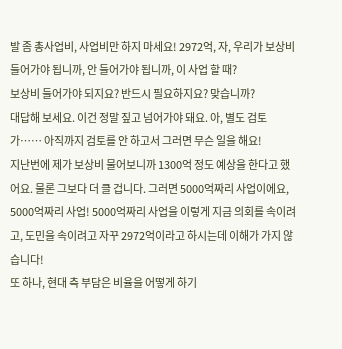발 좀 총사업비, 사업비만 하지 마세요! 2972억, 자, 우리가 보상비 들어가야 됩니까, 안 들어가야 됩니까, 이 사업 할 때?
보상비 들어가야 되지요? 반드시 필요하지요? 맞습니까?
대답해 보세요. 이건 정말 짚고 넘어가야 돼요. 아, 별도 검토가…… 아직까지 검토를 안 하고서 그러면 무슨 일을 해요!
지난번에 제가 보상비 물어보니까 1300억 정도 예상을 한다고 했어요. 물론 그보다 더 클 겁니다. 그러면 5000억짜리 사업이에요, 5000억짜리 사업! 5000억짜리 사업을 이렇게 지금 의회를 속이려고, 도민을 속이려고 자꾸 2972억이라고 하시는데 이해가 가지 않습니다!
또 하나, 현대 측 부담은 비율을 어떻게 하기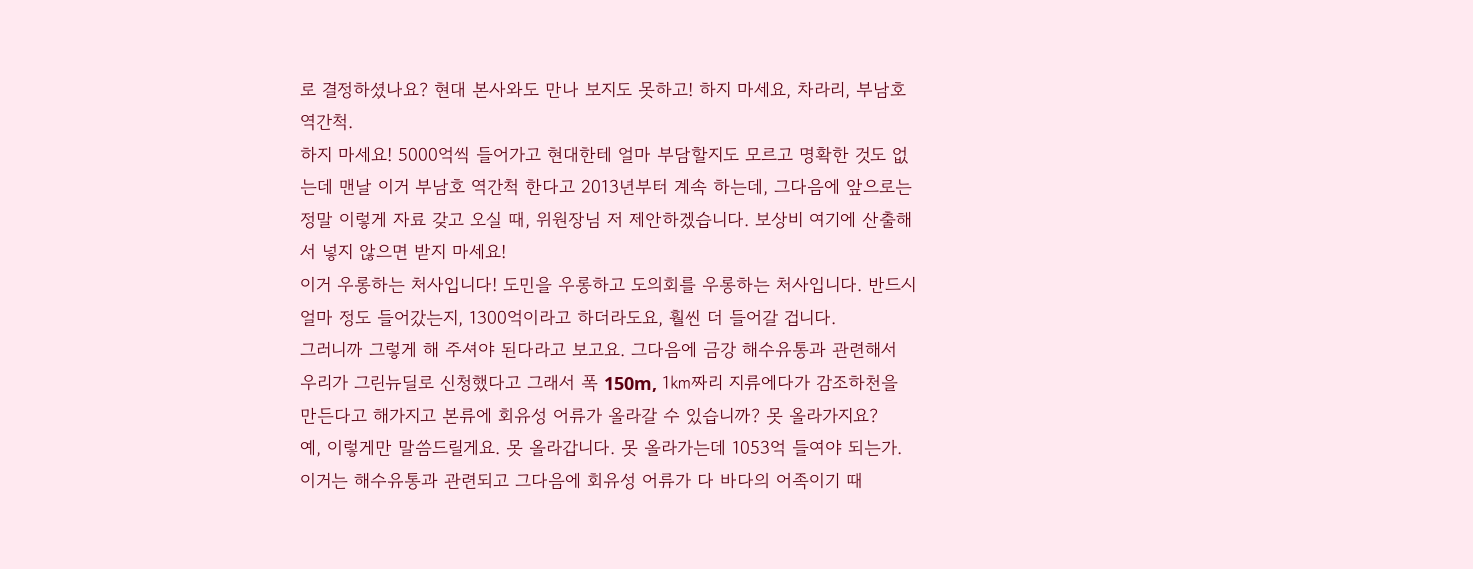로 결정하셨나요? 현대 본사와도 만나 보지도 못하고! 하지 마세요, 차라리, 부남호 역간척.
하지 마세요! 5000억씩 들어가고 현대한테 얼마 부담할지도 모르고 명확한 것도 없는데 맨날 이거 부남호 역간척 한다고 2013년부터 계속 하는데, 그다음에 앞으로는 정말 이렇게 자료 갖고 오실 때, 위원장님 저 제안하겠습니다. 보상비 여기에 산출해서 넣지 않으면 받지 마세요!
이거 우롱하는 처사입니다! 도민을 우롱하고 도의회를 우롱하는 처사입니다. 반드시 얼마 정도 들어갔는지, 1300억이라고 하더라도요, 훨씬 더 들어갈 겁니다.
그러니까 그렇게 해 주셔야 된다라고 보고요. 그다음에 금강 해수유통과 관련해서 우리가 그린뉴딜로 신청했다고 그래서 폭 150m, 1㎞짜리 지류에다가 감조하천을 만든다고 해가지고 본류에 회유성 어류가 올라갈 수 있습니까? 못 올라가지요?
예, 이렇게만 말씀드릴게요. 못 올라갑니다. 못 올라가는데 1053억 들여야 되는가.
이거는 해수유통과 관련되고 그다음에 회유성 어류가 다 바다의 어족이기 때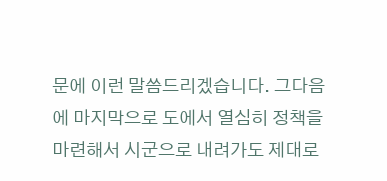문에 이런 말씀드리겠습니다. 그다음에 마지막으로 도에서 열심히 정책을 마련해서 시군으로 내려가도 제대로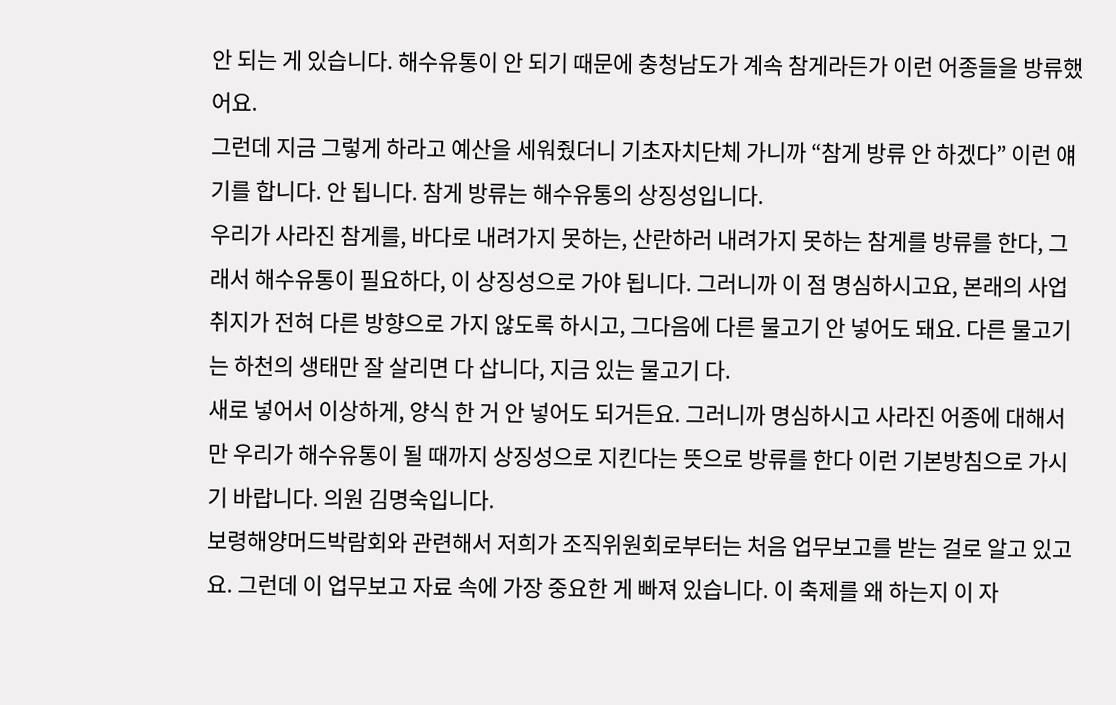안 되는 게 있습니다. 해수유통이 안 되기 때문에 충청남도가 계속 참게라든가 이런 어종들을 방류했어요.
그런데 지금 그렇게 하라고 예산을 세워줬더니 기초자치단체 가니까 “참게 방류 안 하겠다” 이런 얘기를 합니다. 안 됩니다. 참게 방류는 해수유통의 상징성입니다.
우리가 사라진 참게를, 바다로 내려가지 못하는, 산란하러 내려가지 못하는 참게를 방류를 한다, 그래서 해수유통이 필요하다, 이 상징성으로 가야 됩니다. 그러니까 이 점 명심하시고요, 본래의 사업취지가 전혀 다른 방향으로 가지 않도록 하시고, 그다음에 다른 물고기 안 넣어도 돼요. 다른 물고기는 하천의 생태만 잘 살리면 다 삽니다, 지금 있는 물고기 다.
새로 넣어서 이상하게, 양식 한 거 안 넣어도 되거든요. 그러니까 명심하시고 사라진 어종에 대해서만 우리가 해수유통이 될 때까지 상징성으로 지킨다는 뜻으로 방류를 한다 이런 기본방침으로 가시기 바랍니다. 의원 김명숙입니다.
보령해양머드박람회와 관련해서 저희가 조직위원회로부터는 처음 업무보고를 받는 걸로 알고 있고요. 그런데 이 업무보고 자료 속에 가장 중요한 게 빠져 있습니다. 이 축제를 왜 하는지 이 자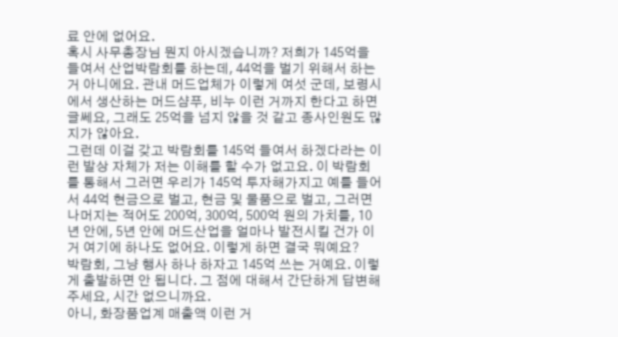료 안에 없어요.
혹시 사무총장님 뭔지 아시겠습니까? 저희가 145억을 들여서 산업박람회를 하는데, 44억을 벌기 위해서 하는 거 아니에요. 관내 머드업체가 이렇게 여섯 군데, 보령시에서 생산하는 머드샴푸, 비누 이런 거까지 한다고 하면 글쎄요, 그래도 25억을 넘지 않을 것 같고 종사인원도 많지가 않아요.
그런데 이걸 갖고 박람회를 145억 들여서 하겠다라는 이런 발상 자체가 저는 이해를 할 수가 없고요. 이 박람회를 통해서 그러면 우리가 145억 투자해가지고 예를 들어서 44억 현금으로 벌고, 현금 및 물품으로 벌고, 그러면 나머지는 적어도 200억, 300억, 500억 원의 가치를, 10년 안에, 5년 안에 머드산업을 얼마나 발전시킬 건가 이거 여기에 하나도 없어요. 이렇게 하면 결국 뭐예요?
박람회, 그냥 행사 하나 하자고 145억 쓰는 거예요. 이렇게 출발하면 안 됩니다. 그 점에 대해서 간단하게 답변해 주세요, 시간 없으니까요.
아니, 화장품업계 매출액 이런 거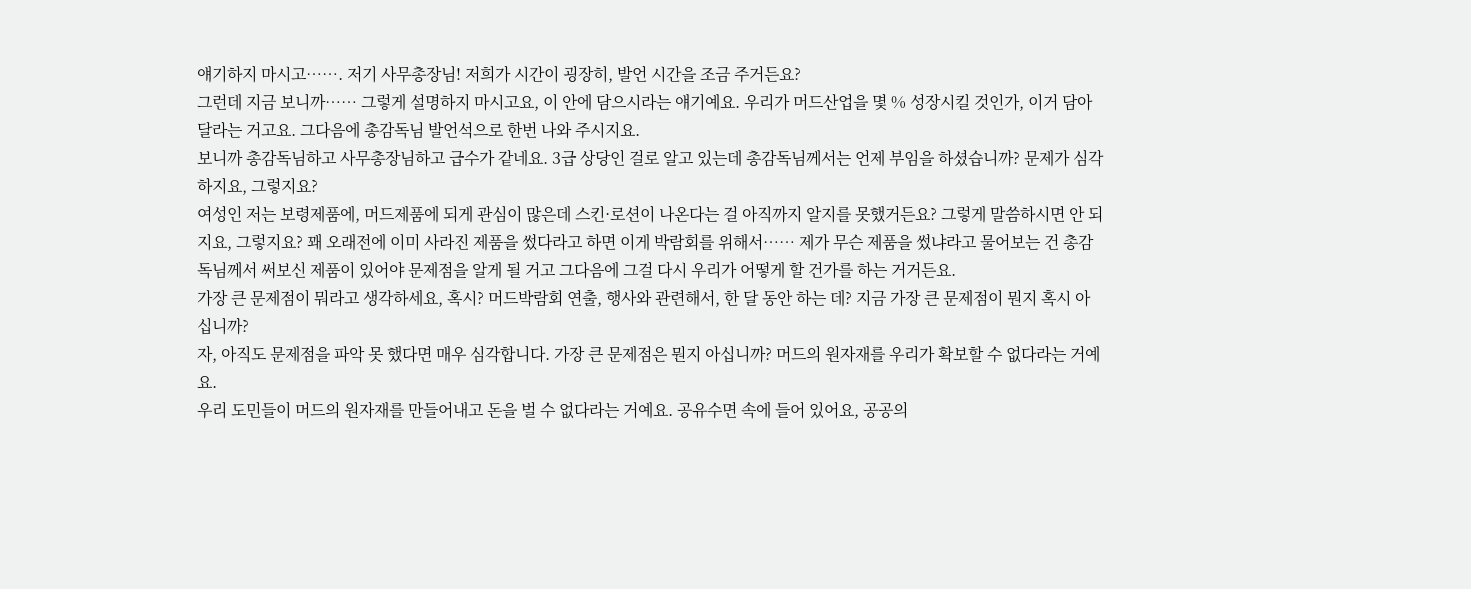얘기하지 마시고……. 저기 사무총장님! 저희가 시간이 굉장히, 발언 시간을 조금 주거든요?
그런데 지금 보니까…… 그렇게 설명하지 마시고요, 이 안에 담으시라는 얘기예요. 우리가 머드산업을 몇 % 성장시킬 것인가, 이거 담아달라는 거고요. 그다음에 총감독님 발언석으로 한번 나와 주시지요.
보니까 총감독님하고 사무총장님하고 급수가 같네요. 3급 상당인 걸로 알고 있는데 총감독님께서는 언제 부임을 하셨습니까? 문제가 심각하지요, 그렇지요?
여성인 저는 보령제품에, 머드제품에 되게 관심이 많은데 스킨·로션이 나온다는 걸 아직까지 알지를 못했거든요? 그렇게 말씀하시면 안 되지요, 그렇지요? 꽤 오래전에 이미 사라진 제품을 썼다라고 하면 이게 박람회를 위해서…… 제가 무슨 제품을 썼냐라고 물어보는 건 총감독님께서 써보신 제품이 있어야 문제점을 알게 될 거고 그다음에 그걸 다시 우리가 어떻게 할 건가를 하는 거거든요.
가장 큰 문제점이 뭐라고 생각하세요, 혹시? 머드박람회 연출, 행사와 관련해서, 한 달 동안 하는 데? 지금 가장 큰 문제점이 뭔지 혹시 아십니까?
자, 아직도 문제점을 파악 못 했다면 매우 심각합니다. 가장 큰 문제점은 뭔지 아십니까? 머드의 원자재를 우리가 확보할 수 없다라는 거예요.
우리 도민들이 머드의 원자재를 만들어내고 돈을 벌 수 없다라는 거예요. 공유수면 속에 들어 있어요, 공공의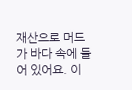재산으로 머드가 바다 속에 들어 있어요. 이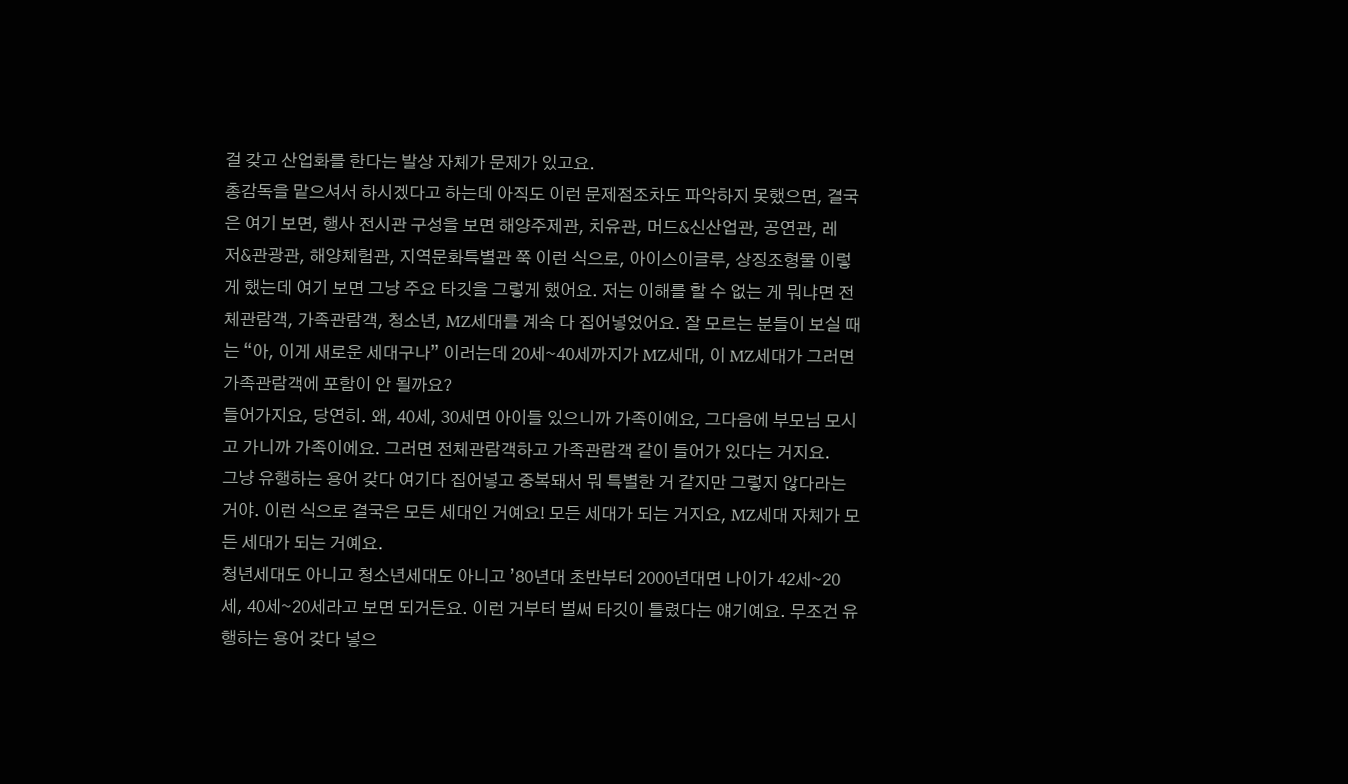걸 갖고 산업화를 한다는 발상 자체가 문제가 있고요.
총감독을 맡으셔서 하시겠다고 하는데 아직도 이런 문제점조차도 파악하지 못했으면, 결국은 여기 보면, 행사 전시관 구성을 보면 해양주제관, 치유관, 머드&신산업관, 공연관, 레저&관광관, 해양체험관, 지역문화특별관 쭉 이런 식으로, 아이스이글루, 상징조형물 이렇게 했는데 여기 보면 그냥 주요 타깃을 그렇게 했어요. 저는 이해를 할 수 없는 게 뭐냐면 전체관람객, 가족관람객, 청소년, MZ세대를 계속 다 집어넣었어요. 잘 모르는 분들이 보실 때는 “아, 이게 새로운 세대구나” 이러는데 20세∼40세까지가 MZ세대, 이 MZ세대가 그러면 가족관람객에 포함이 안 될까요?
들어가지요, 당연히. 왜, 40세, 30세면 아이들 있으니까 가족이에요, 그다음에 부모님 모시고 가니까 가족이에요. 그러면 전체관람객하고 가족관람객 같이 들어가 있다는 거지요.
그냥 유행하는 용어 갖다 여기다 집어넣고 중복돼서 뭐 특별한 거 같지만 그렇지 않다라는 거야. 이런 식으로 결국은 모든 세대인 거예요! 모든 세대가 되는 거지요, MZ세대 자체가 모든 세대가 되는 거예요.
청년세대도 아니고 청소년세대도 아니고 ’80년대 초반부터 2000년대면 나이가 42세∼20세, 40세∼20세라고 보면 되거든요. 이런 거부터 벌써 타깃이 틀렸다는 얘기예요. 무조건 유행하는 용어 갖다 넣으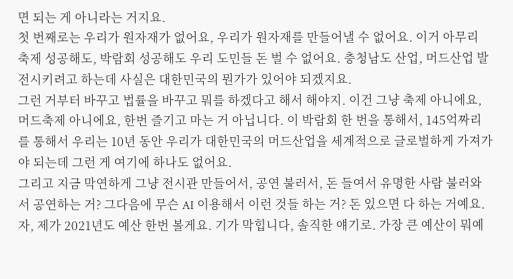면 되는 게 아니라는 거지요.
첫 번째로는 우리가 원자재가 없어요, 우리가 원자재를 만들어낼 수 없어요. 이거 아무리 축제 성공해도, 박람회 성공해도 우리 도민들 돈 벌 수 없어요. 충청남도 산업, 머드산업 발전시키려고 하는데 사실은 대한민국의 뭔가가 있어야 되겠지요.
그런 거부터 바꾸고 법률을 바꾸고 뭐를 하겠다고 해서 해야지. 이건 그냥 축제 아니에요, 머드축제 아니에요, 한번 즐기고 마는 거 아닙니다. 이 박람회 한 번을 통해서, 145억짜리를 통해서 우리는 10년 동안 우리가 대한민국의 머드산업을 세계적으로 글로벌하게 가져가야 되는데 그런 게 여기에 하나도 없어요.
그리고 지금 막연하게 그냥 전시관 만들어서, 공연 불러서, 돈 들여서 유명한 사람 불러와서 공연하는 거? 그다음에 무슨 AI 이용해서 이런 것들 하는 거? 돈 있으면 다 하는 거예요.
자, 제가 2021년도 예산 한번 볼게요. 기가 막힙니다, 솔직한 얘기로. 가장 큰 예산이 뭐예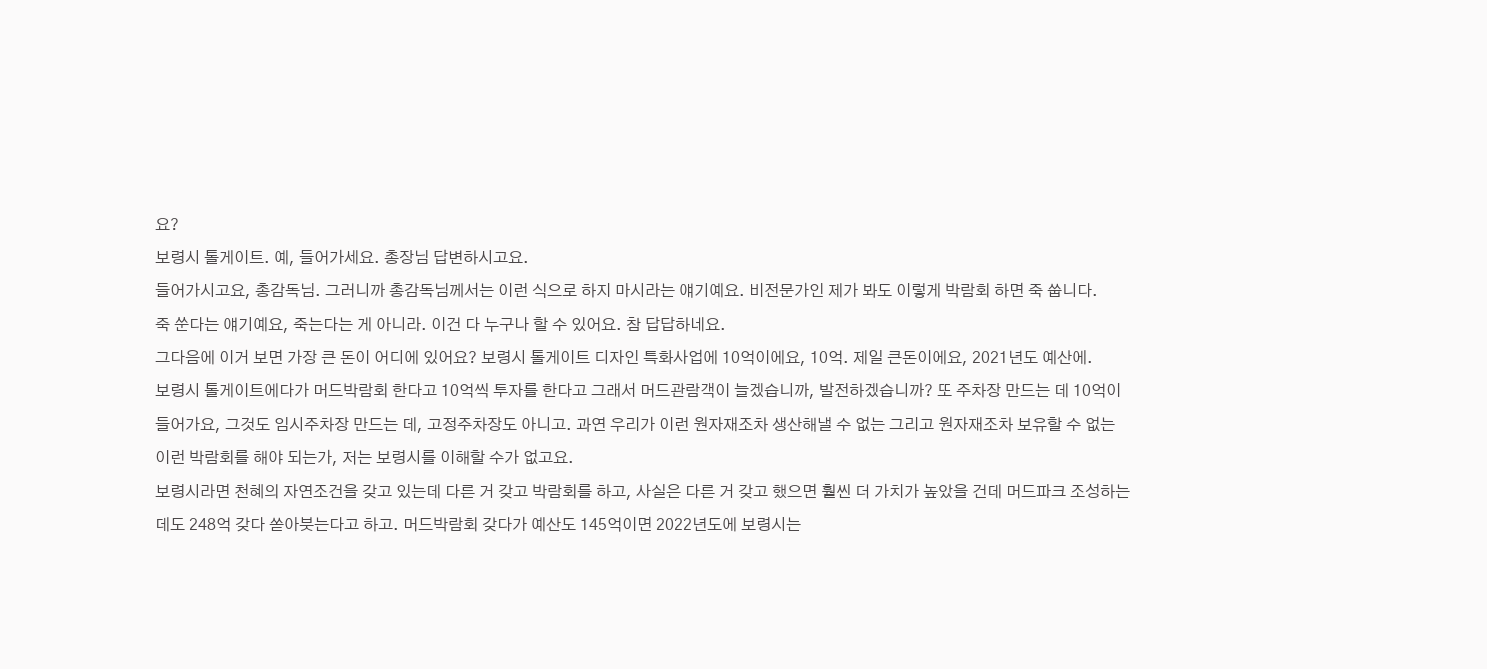요?
보령시 톨게이트. 예, 들어가세요. 총장님 답변하시고요.
들어가시고요, 총감독님. 그러니까 총감독님께서는 이런 식으로 하지 마시라는 얘기예요. 비전문가인 제가 봐도 이렇게 박람회 하면 죽 쑵니다.
죽 쑨다는 얘기예요, 죽는다는 게 아니라. 이건 다 누구나 할 수 있어요. 참 답답하네요.
그다음에 이거 보면 가장 큰 돈이 어디에 있어요? 보령시 톨게이트 디자인 특화사업에 10억이에요, 10억. 제일 큰돈이에요, 2021년도 예산에.
보령시 톨게이트에다가 머드박람회 한다고 10억씩 투자를 한다고 그래서 머드관람객이 늘겠습니까, 발전하겠습니까? 또 주차장 만드는 데 10억이 들어가요, 그것도 임시주차장 만드는 데, 고정주차장도 아니고. 과연 우리가 이런 원자재조차 생산해낼 수 없는 그리고 원자재조차 보유할 수 없는 이런 박람회를 해야 되는가, 저는 보령시를 이해할 수가 없고요.
보령시라면 천혜의 자연조건을 갖고 있는데 다른 거 갖고 박람회를 하고, 사실은 다른 거 갖고 했으면 훨씬 더 가치가 높았을 건데 머드파크 조성하는 데도 248억 갖다 쏟아붓는다고 하고. 머드박람회 갖다가 예산도 145억이면 2022년도에 보령시는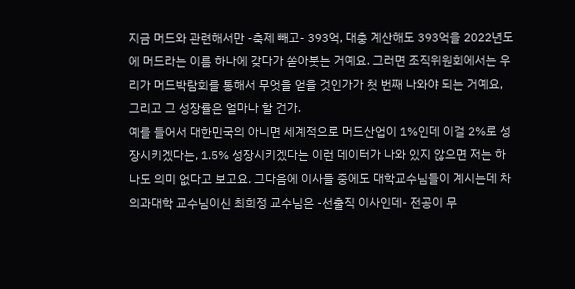지금 머드와 관련해서만 -축제 빼고- 393억, 대충 계산해도 393억을 2022년도에 머드라는 이름 하나에 갖다가 쏟아붓는 거예요. 그러면 조직위원회에서는 우리가 머드박람회를 통해서 무엇을 얻을 것인가가 첫 번째 나와야 되는 거예요, 그리고 그 성장률은 얼마나 할 건가.
예를 들어서 대한민국의 아니면 세계적으로 머드산업이 1%인데 이걸 2%로 성장시키겠다는, 1.5% 성장시키겠다는 이런 데이터가 나와 있지 않으면 저는 하나도 의미 없다고 보고요. 그다음에 이사들 중에도 대학교수님들이 계시는데 차의과대학 교수님이신 최희정 교수님은 -선출직 이사인데- 전공이 무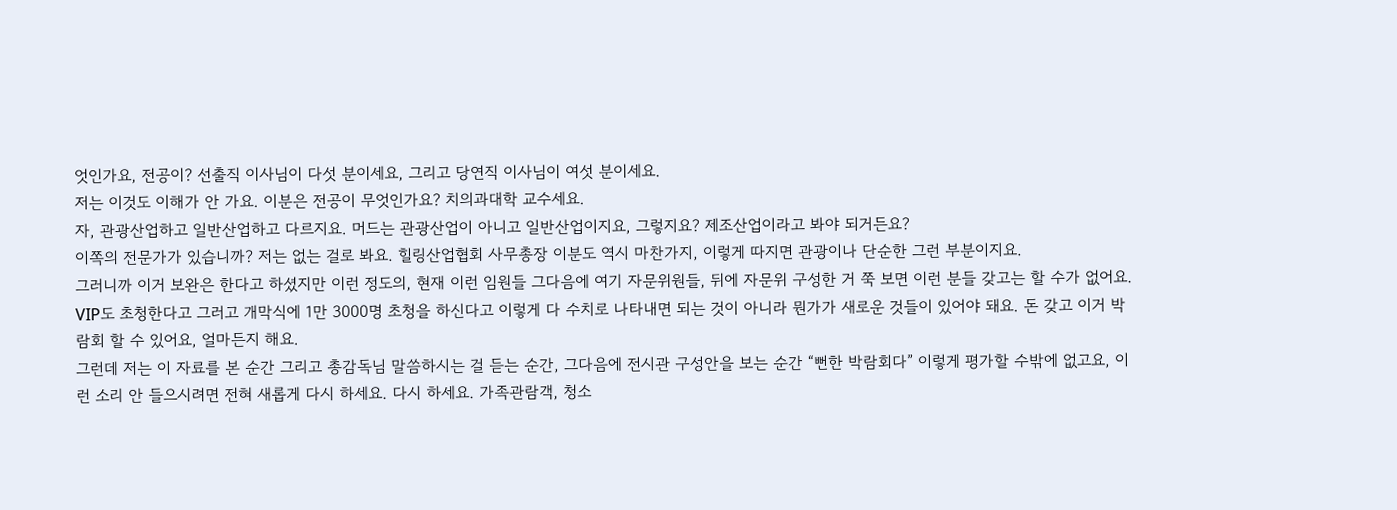엇인가요, 전공이? 선출직 이사님이 다섯 분이세요, 그리고 당연직 이사님이 여섯 분이세요.
저는 이것도 이해가 안 가요. 이분은 전공이 무엇인가요? 치의과대학 교수세요.
자, 관광산업하고 일반산업하고 다르지요. 머드는 관광산업이 아니고 일반산업이지요, 그렇지요? 제조산업이라고 봐야 되거든요?
이쪽의 전문가가 있습니까? 저는 없는 걸로 봐요. 힐링산업협회 사무총장 이분도 역시 마찬가지, 이렇게 따지면 관광이나 단순한 그런 부분이지요.
그러니까 이거 보완은 한다고 하셨지만 이런 정도의, 현재 이런 임원들 그다음에 여기 자문위원들, 뒤에 자문위 구성한 거 쭉 보면 이런 분들 갖고는 할 수가 없어요. VIP도 초청한다고 그러고 개막식에 1만 3000명 초청을 하신다고 이렇게 다 수치로 나타내면 되는 것이 아니라 뭔가가 새로운 것들이 있어야 돼요. 돈 갖고 이거 박람회 할 수 있어요, 얼마든지 해요.
그런데 저는 이 자료를 본 순간 그리고 총감독님 말씀하시는 걸 듣는 순간, 그다음에 전시관 구성안을 보는 순간 “뻔한 박람회다” 이렇게 평가할 수밖에 없고요, 이런 소리 안 들으시려면 전혀 새롭게 다시 하세요. 다시 하세요. 가족관람객, 청소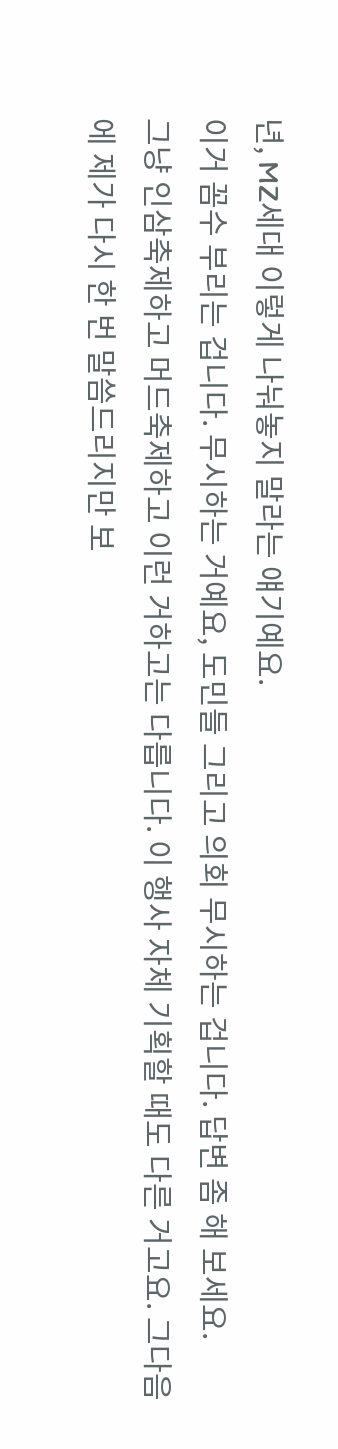년, MZ세대 이렇게 나눠놓지 말라는 얘기예요.
이거 꼼수 부리는 겁니다. 무시하는 거예요, 도민들 그리고 의회 무시하는 겁니다. 답변 좀 해 보세요.
그냥 인삼축제하고 머드축제하고 이런 거하고는 다릅니다. 이 행사 자체 기획할 때도 다른 거고요. 그다음에 제가 다시 한 번 말씀드리지만 보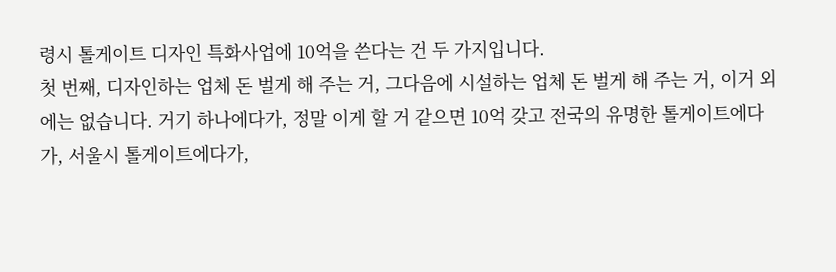령시 톨게이트 디자인 특화사업에 10억을 쓴다는 건 두 가지입니다.
첫 번째, 디자인하는 업체 돈 벌게 해 주는 거, 그다음에 시설하는 업체 돈 벌게 해 주는 거, 이거 외에는 없습니다. 거기 하나에다가, 정말 이게 할 거 같으면 10억 갖고 전국의 유명한 톨게이트에다가, 서울시 톨게이트에다가,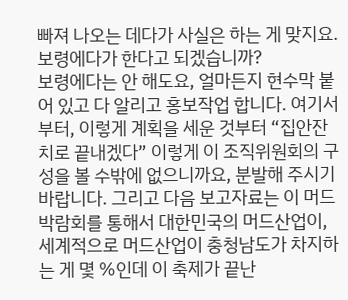빠져 나오는 데다가 사실은 하는 게 맞지요. 보령에다가 한다고 되겠습니까?
보령에다는 안 해도요, 얼마든지 현수막 붙어 있고 다 알리고 홍보작업 합니다. 여기서부터, 이렇게 계획을 세운 것부터 “집안잔치로 끝내겠다” 이렇게 이 조직위원회의 구성을 볼 수밖에 없으니까요, 분발해 주시기 바랍니다. 그리고 다음 보고자료는 이 머드박람회를 통해서 대한민국의 머드산업이, 세계적으로 머드산업이 충청남도가 차지하는 게 몇 %인데 이 축제가 끝난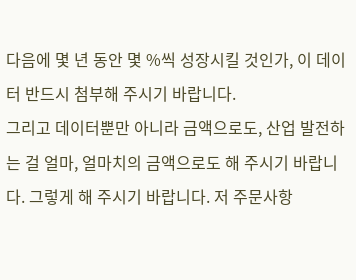다음에 몇 년 동안 몇 %씩 성장시킬 것인가, 이 데이터 반드시 첨부해 주시기 바랍니다.
그리고 데이터뿐만 아니라 금액으로도, 산업 발전하는 걸 얼마, 얼마치의 금액으로도 해 주시기 바랍니다. 그렇게 해 주시기 바랍니다. 저 주문사항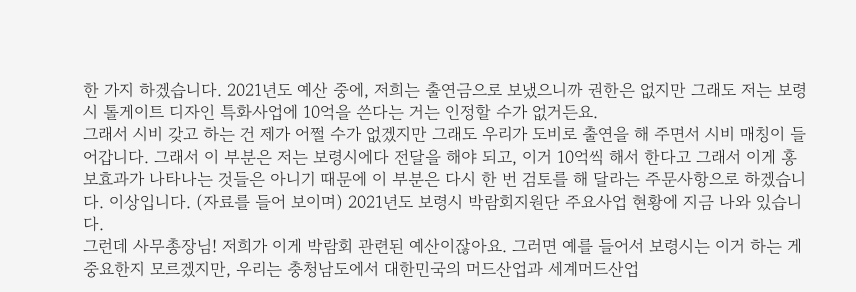한 가지 하겠습니다. 2021년도 예산 중에, 저희는 출연금으로 보냈으니까 권한은 없지만 그래도 저는 보령시 톨게이트 디자인 특화사업에 10억을 쓴다는 거는 인정할 수가 없거든요.
그래서 시비 갖고 하는 건 제가 어쩔 수가 없겠지만 그래도 우리가 도비로 출연을 해 주면서 시비 매칭이 들어갑니다. 그래서 이 부분은 저는 보령시에다 전달을 해야 되고, 이거 10억씩 해서 한다고 그래서 이게 홍보효과가 나타나는 것들은 아니기 때문에 이 부분은 다시 한 번 검토를 해 달라는 주문사항으로 하겠습니다. 이상입니다. (자료를 들어 보이며) 2021년도 보령시 박람회지원단 주요사업 현황에 지금 나와 있습니다.
그런데 사무총장님! 저희가 이게 박람회 관련된 예산이잖아요. 그러면 예를 들어서 보령시는 이거 하는 게 중요한지 모르겠지만, 우리는 충청남도에서 대한민국의 머드산업과 세계머드산업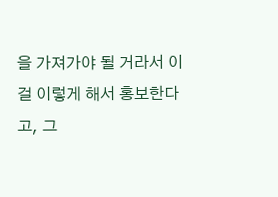을 가져가야 될 거라서 이걸 이렇게 해서 홍보한다고, 그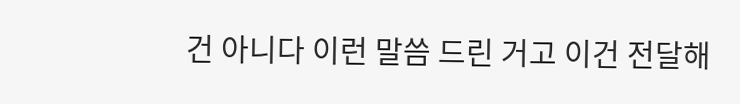건 아니다 이런 말씀 드린 거고 이건 전달해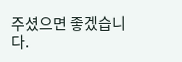주셨으면 좋겠습니다.